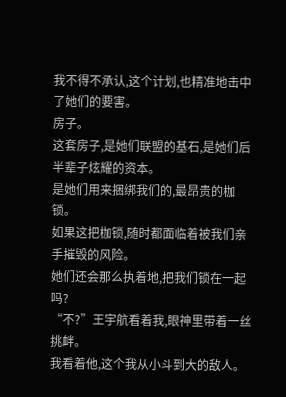我不得不承认,这个计划,也精准地击中了她们的要害。
房子。
这套房子,是她们联盟的基石,是她们后半辈子炫耀的资本。
是她们用来捆绑我们的,最昂贵的枷锁。
如果这把枷锁,随时都面临着被我们亲手摧毁的风险。
她们还会那么执着地,把我们锁在一起吗?
“不?”王宇航看着我,眼神里带着一丝挑衅。
我看着他,这个我从小斗到大的敌人。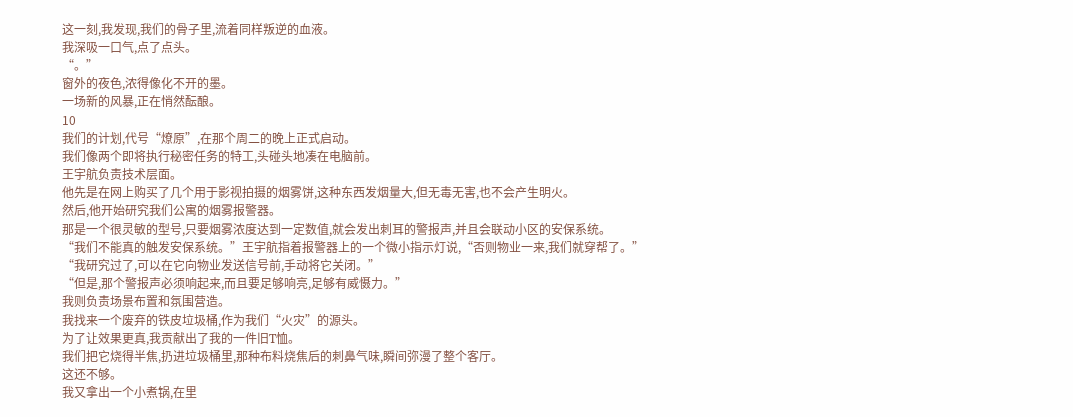这一刻,我发现,我们的骨子里,流着同样叛逆的血液。
我深吸一口气,点了点头。
“。”
窗外的夜色,浓得像化不开的墨。
一场新的风暴,正在悄然酝酿。
10
我们的计划,代号“燎原”,在那个周二的晚上正式启动。
我们像两个即将执行秘密任务的特工,头碰头地凑在电脑前。
王宇航负责技术层面。
他先是在网上购买了几个用于影视拍摄的烟雾饼,这种东西发烟量大,但无毒无害,也不会产生明火。
然后,他开始研究我们公寓的烟雾报警器。
那是一个很灵敏的型号,只要烟雾浓度达到一定数值,就会发出刺耳的警报声,并且会联动小区的安保系统。
“我们不能真的触发安保系统。”王宇航指着报警器上的一个微小指示灯说,“否则物业一来,我们就穿帮了。”
“我研究过了,可以在它向物业发送信号前,手动将它关闭。”
“但是,那个警报声必须响起来,而且要足够响亮,足够有威慑力。”
我则负责场景布置和氛围营造。
我找来一个废弃的铁皮垃圾桶,作为我们“火灾”的源头。
为了让效果更真,我贡献出了我的一件旧T恤。
我们把它烧得半焦,扔进垃圾桶里,那种布料烧焦后的刺鼻气味,瞬间弥漫了整个客厅。
这还不够。
我又拿出一个小煮锅,在里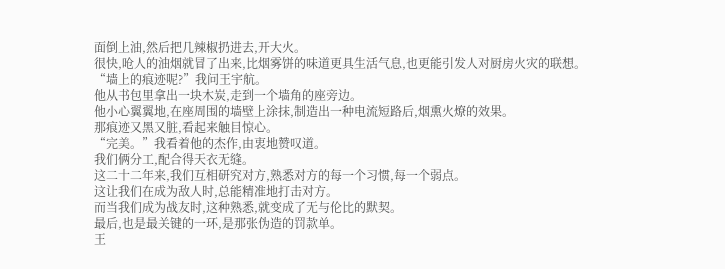面倒上油,然后把几辣椒扔进去,开大火。
很快,呛人的油烟就冒了出来,比烟雾饼的味道更具生活气息,也更能引发人对厨房火灾的联想。
“墙上的痕迹呢?”我问王宇航。
他从书包里拿出一块木炭,走到一个墙角的座旁边。
他小心翼翼地,在座周围的墙壁上涂抹,制造出一种电流短路后,烟熏火燎的效果。
那痕迹又黑又脏,看起来触目惊心。
“完美。”我看着他的杰作,由衷地赞叹道。
我们俩分工,配合得天衣无缝。
这二十二年来,我们互相研究对方,熟悉对方的每一个习惯,每一个弱点。
这让我们在成为敌人时,总能精准地打击对方。
而当我们成为战友时,这种熟悉,就变成了无与伦比的默契。
最后,也是最关键的一环,是那张伪造的罚款单。
王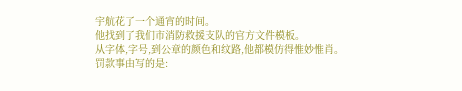宇航花了一个通宵的时间。
他找到了我们市消防救援支队的官方文件模板。
从字体,字号,到公章的颜色和纹路,他都模仿得惟妙惟肖。
罚款事由写的是: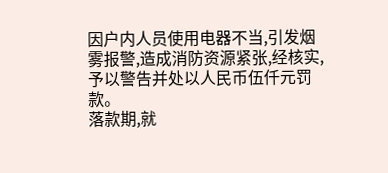因户内人员使用电器不当,引发烟雾报警,造成消防资源紧张,经核实,予以警告并处以人民币伍仟元罚款。
落款期,就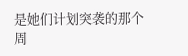是她们计划突袭的那个周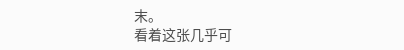末。
看着这张几乎可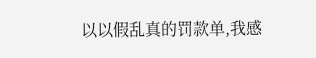以以假乱真的罚款单,我感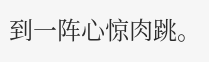到一阵心惊肉跳。